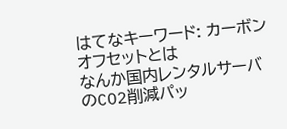はてなキーワード: カーボンオフセットとは
なんか国内レンタルサーバのCO2削減パッ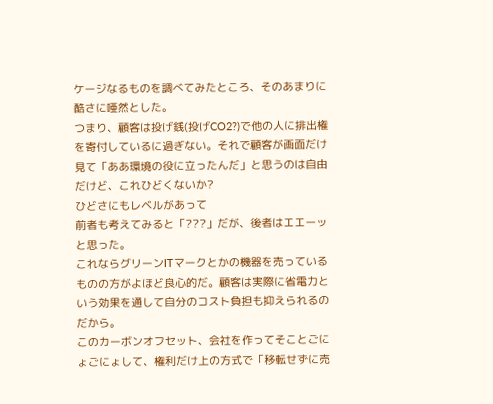ケージなるものを調べてみたところ、そのあまりに酷さに唖然とした。
つまり、顧客は投げ銭(投げCO2?)で他の人に排出権を寄付しているに過ぎない。それで顧客が画面だけ見て「ああ環境の役に立ったんだ」と思うのは自由だけど、これひどくないか?
ひどさにもレベルがあって
前者も考えてみると「???」だが、後者はエエーッと思った。
これならグリーンITマークとかの機器を売っているものの方がよほど良心的だ。顧客は実際に省電力という効果を通して自分のコスト負担も抑えられるのだから。
このカーボンオフセット、会社を作ってそことごにょごにょして、権利だけ上の方式で「移転せずに売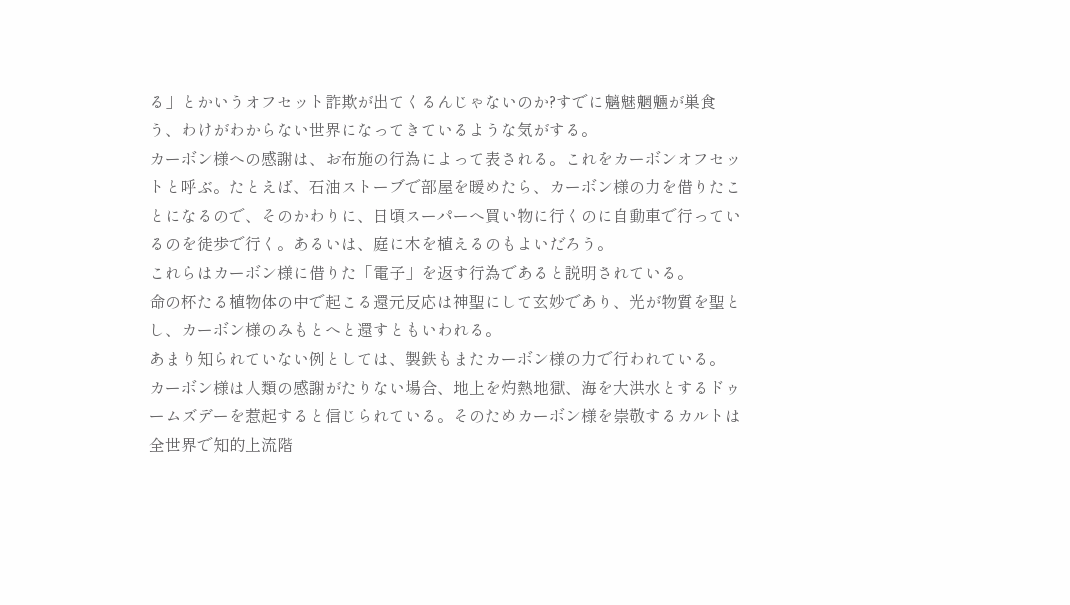る」とかいうオフセット詐欺が出てくるんじゃないのか?すでに魑魅魍魎が巣食う、わけがわからない世界になってきているような気がする。
カーボン様への感謝は、お布施の行為によって表される。これをカーボンオフセットと呼ぶ。たとえば、石油ストーブで部屋を暖めたら、カーボン様の力を借りたことになるので、そのかわりに、日頃スーパーへ買い物に行くのに自動車で行っているのを徒歩で行く。あるいは、庭に木を植えるのもよいだろう。
これらはカーボン様に借りた「電子」を返す行為であると説明されている。
命の杯たる植物体の中で起こる還元反応は神聖にして玄妙であり、光が物質を聖とし、カーボン様のみもとへと還すともいわれる。
あまり知られていない例としては、製鉄もまたカーボン様の力で行われている。
カーボン様は人類の感謝がたりない場合、地上を灼熱地獄、海を大洪水とするドゥームズデーを惹起すると信じられている。そのためカーボン様を崇敬するカルトは全世界で知的上流階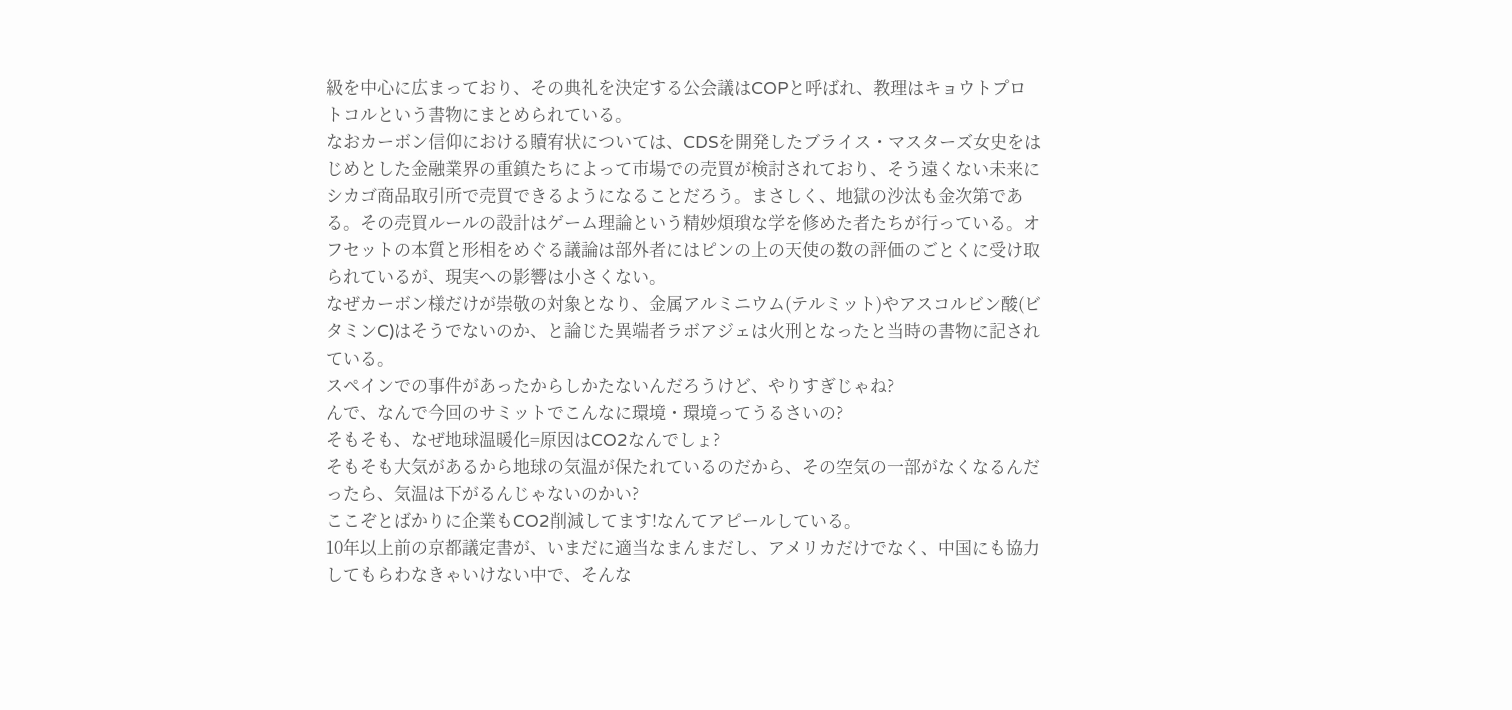級を中心に広まっており、その典礼を決定する公会議はCOPと呼ばれ、教理はキョウトプロトコルという書物にまとめられている。
なおカーボン信仰における贖宥状については、CDSを開発したブライス・マスターズ女史をはじめとした金融業界の重鎮たちによって市場での売買が検討されており、そう遠くない未来にシカゴ商品取引所で売買できるようになることだろう。まさしく、地獄の沙汰も金次第である。その売買ルールの設計はゲーム理論という精妙煩瑣な学を修めた者たちが行っている。オフセットの本質と形相をめぐる議論は部外者にはピンの上の天使の数の評価のごとくに受け取られているが、現実への影響は小さくない。
なぜカーボン様だけが崇敬の対象となり、金属アルミニウム(テルミット)やアスコルビン酸(ビタミンC)はそうでないのか、と論じた異端者ラボアジェは火刑となったと当時の書物に記されている。
スペインでの事件があったからしかたないんだろうけど、やりすぎじゃね?
んで、なんで今回のサミットでこんなに環境・環境ってうるさいの?
そもそも、なぜ地球温暖化=原因はCO2なんでしょ?
そもそも大気があるから地球の気温が保たれているのだから、その空気の一部がなくなるんだったら、気温は下がるんじゃないのかい?
ここぞとばかりに企業もCO2削減してます!なんてアピールしている。
10年以上前の京都議定書が、いまだに適当なまんまだし、アメリカだけでなく、中国にも協力してもらわなきゃいけない中で、そんな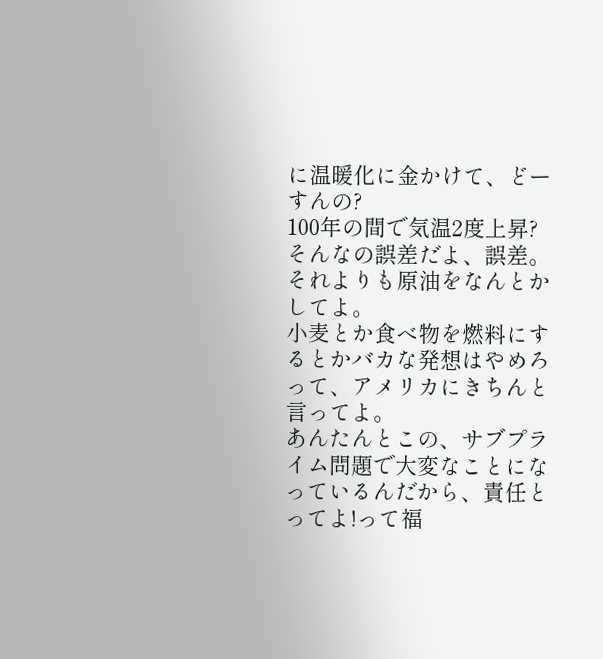に温暖化に金かけて、どーすんの?
100年の間で気温2度上昇?そんなの誤差だよ、誤差。
それよりも原油をなんとかしてよ。
小麦とか食べ物を燃料にするとかバカな発想はやめろって、アメリカにきちんと言ってよ。
あんたんとこの、サブプライム問題で大変なことになっているんだから、責任とってよ!って福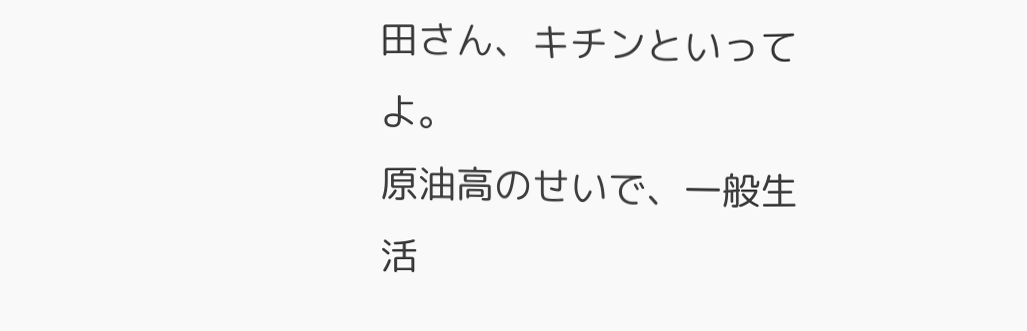田さん、キチンといってよ。
原油高のせいで、一般生活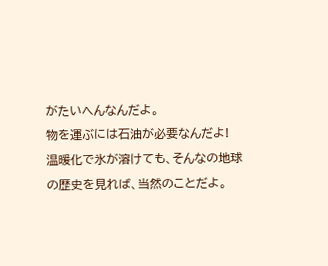がたいへんなんだよ。
物を運ぶには石油が必要なんだよ!
温暖化で氷が溶けても、そんなの地球の歴史を見れば、当然のことだよ。